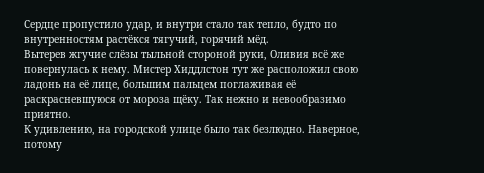Сердце пропустило удар, и внутри стало так тепло, будто по внутренностям растёкся тягучий, горячий мёд.
Вытерев жгучие слёзы тыльной стороной руки, Оливия всё же повернулась к нему. Мистер Хиддлстон тут же расположил свою ладонь на её лице, большим пальцем поглаживая её раскрасневшуюся от мороза щёку. Так нежно и невообразимо приятно.
К удивлению, на городской улице было так безлюдно. Наверное, потому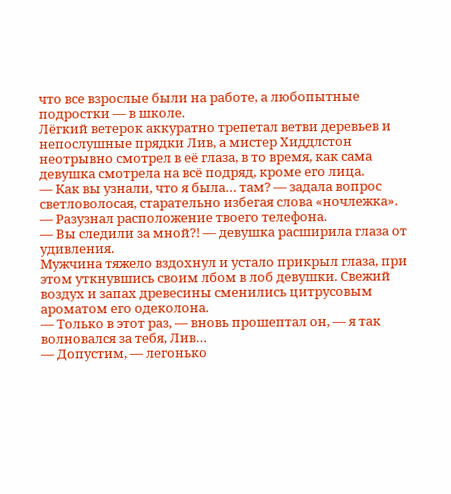что все взрослые были на работе, а любопытные подростки — в школе.
Лёгкий ветерок аккуратно трепетал ветви деревьев и непослушные прядки Лив, а мистер Хиддлстон неотрывно смотрел в её глаза, в то время, как сама девушка смотрела на всё подряд, кроме его лица.
— Как вы узнали, что я была… там? — задала вопрос светловолосая, старательно избегая слова «ночлежка».
— Разузнал расположение твоего телефона.
— Вы следили за мной?! — девушка расширила глаза от удивления.
Мужчина тяжело вздохнул и устало прикрыл глаза, при этом уткнувшись своим лбом в лоб девушки. Свежий воздух и запах древесины сменились цитрусовым ароматом его одеколона.
— Только в этот раз, — вновь прошептал он, — я так волновался за тебя, Лив…
— Допустим, — легонько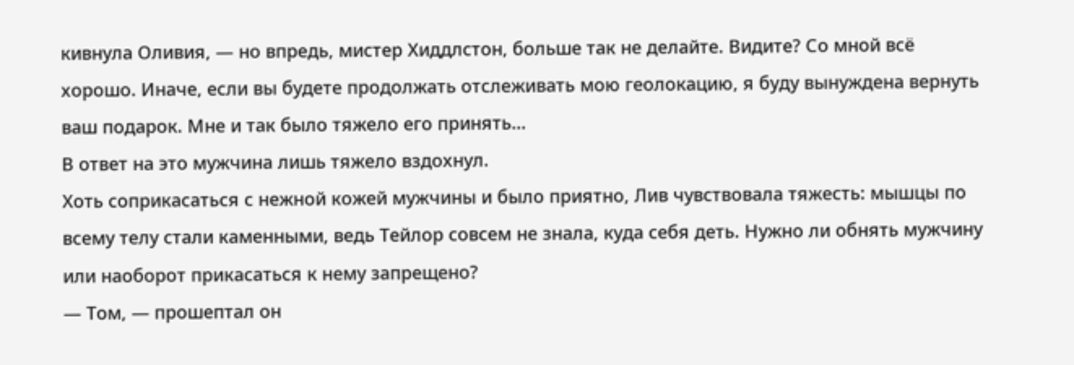кивнула Оливия, — но впредь, мистер Хиддлстон, больше так не делайте. Видите? Со мной всё хорошо. Иначе, если вы будете продолжать отслеживать мою геолокацию, я буду вынуждена вернуть ваш подарок. Мне и так было тяжело его принять…
В ответ на это мужчина лишь тяжело вздохнул.
Хоть соприкасаться с нежной кожей мужчины и было приятно, Лив чувствовала тяжесть: мышцы по всему телу стали каменными, ведь Тейлор совсем не знала, куда себя деть. Нужно ли обнять мужчину или наоборот прикасаться к нему запрещено?
— Том, — прошептал он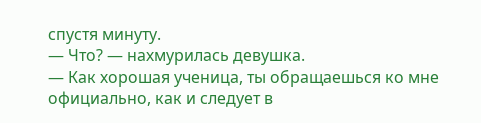спустя минуту.
— Что? — нахмурилась девушка.
— Как хорошая ученица, ты обращаешься ко мне официально, как и следует в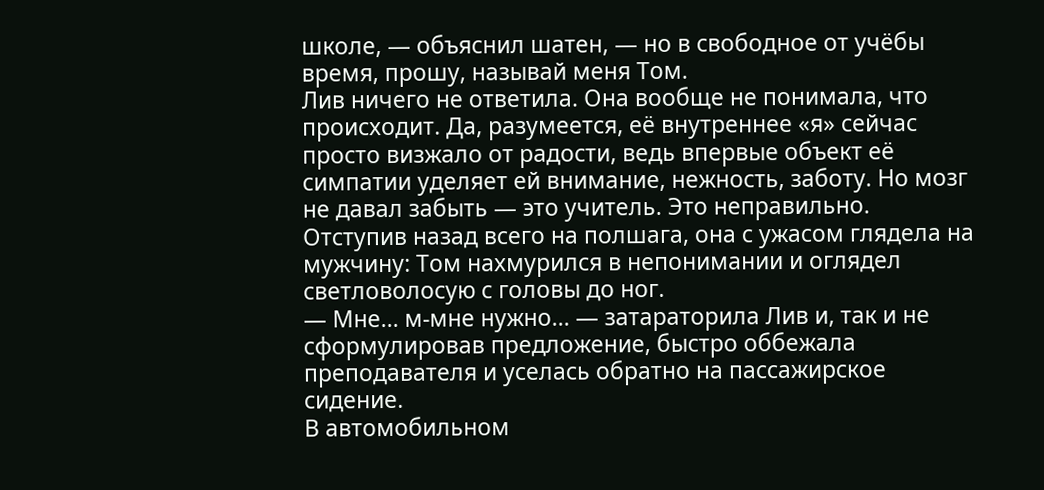школе, — объяснил шатен, — но в свободное от учёбы время, прошу, называй меня Том.
Лив ничего не ответила. Она вообще не понимала, что происходит. Да, разумеется, её внутреннее «я» сейчас просто визжало от радости, ведь впервые объект её симпатии уделяет ей внимание, нежность, заботу. Но мозг не давал забыть — это учитель. Это неправильно.
Отступив назад всего на полшага, она с ужасом глядела на мужчину: Том нахмурился в непонимании и оглядел светловолосую с головы до ног.
— Мне… м-мне нужно… — затараторила Лив и, так и не сформулировав предложение, быстро оббежала преподавателя и уселась обратно на пассажирское сидение.
В автомобильном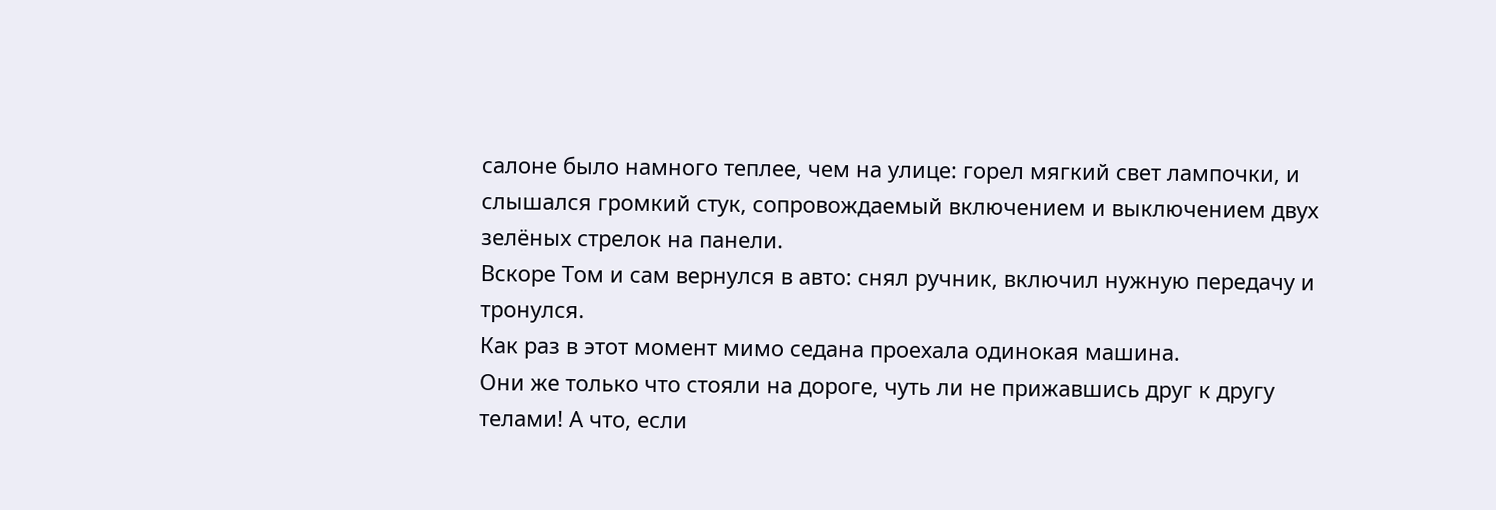салоне было намного теплее, чем на улице: горел мягкий свет лампочки, и слышался громкий стук, сопровождаемый включением и выключением двух зелёных стрелок на панели.
Вскоре Том и сам вернулся в авто: снял ручник, включил нужную передачу и тронулся.
Как раз в этот момент мимо седана проехала одинокая машина.
Они же только что стояли на дороге, чуть ли не прижавшись друг к другу телами! А что, если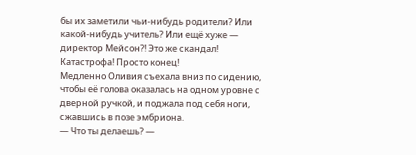бы их заметили чьи-нибудь родители? Или какой-нибудь учитель? Или ещё хуже — директор Мейсон?! Это же скандал! Катастрофа! Просто конец!
Медленно Оливия съехала вниз по сидению, чтобы её голова оказалась на одном уровне с дверной ручкой, и поджала под себя ноги, сжавшись в позе эмбриона.
— Что ты делаешь? —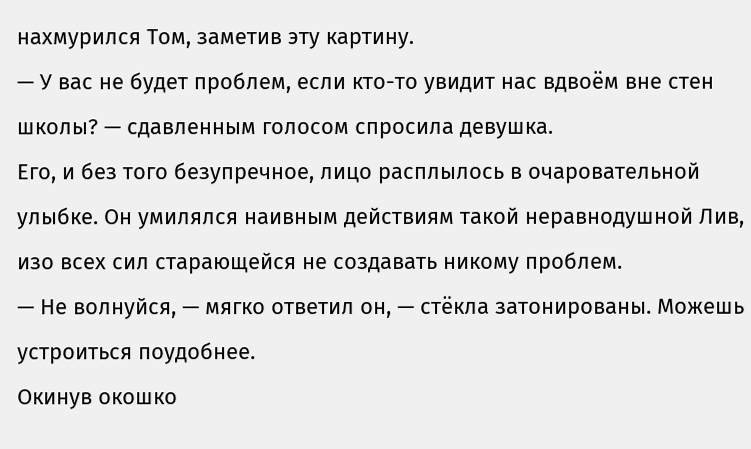нахмурился Том, заметив эту картину.
— У вас не будет проблем, если кто-то увидит нас вдвоём вне стен школы? — сдавленным голосом спросила девушка.
Его, и без того безупречное, лицо расплылось в очаровательной улыбке. Он умилялся наивным действиям такой неравнодушной Лив, изо всех сил старающейся не создавать никому проблем.
— Не волнуйся, — мягко ответил он, — стёкла затонированы. Можешь устроиться поудобнее.
Окинув окошко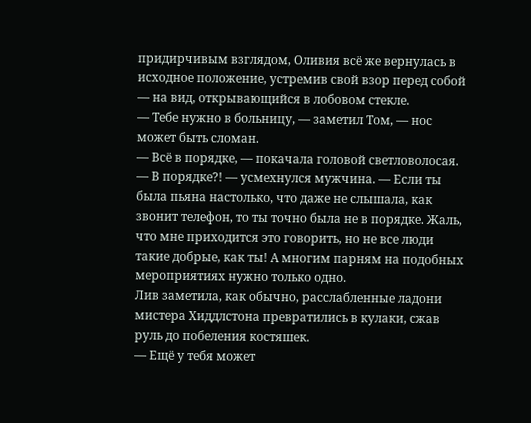придирчивым взглядом, Оливия всё же вернулась в исходное положение, устремив свой взор перед собой — на вид, открывающийся в лобовом стекле.
— Тебе нужно в больницу, — заметил Том, — нос может быть сломан.
— Всё в порядке, — покачала головой светловолосая.
— В порядке?! — усмехнулся мужчина. — Если ты была пьяна настолько, что даже не слышала, как звонит телефон, то ты точно была не в порядке. Жаль, что мне приходится это говорить, но не все люди такие добрые, как ты! А многим парням на подобных мероприятиях нужно только одно.
Лив заметила, как обычно, расслабленные ладони мистера Хиддлстона превратились в кулаки, сжав руль до побеления костяшек.
— Ещё у тебя может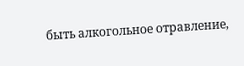быть алкогольное отравление,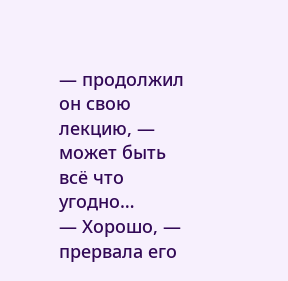— продолжил он свою лекцию, — может быть всё что угодно…
— Хорошо, — прервала его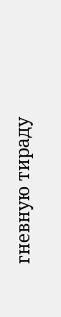гневную тираду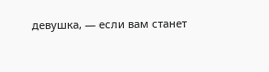девушка, — если вам станет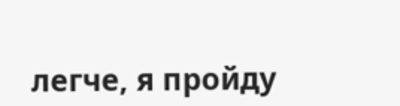легче, я пройду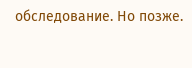обследование. Но позже.